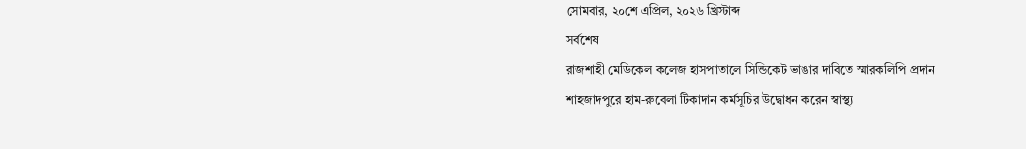সোমবার, ২০শে এপ্রিল, ২০২৬ খ্রিস্টাব্দ
সর্বশেষ
রাজশাহী মেডিকেল কলেজ হাসপাতালে সিন্ডিকেট ভাঙার দাবিতে স্মারকলিপি প্রদান
শাহজাদপুরে হাম-রুবেলা টিকাদান কর্মসূচির উদ্বোধন করেন স্বাস্থ্য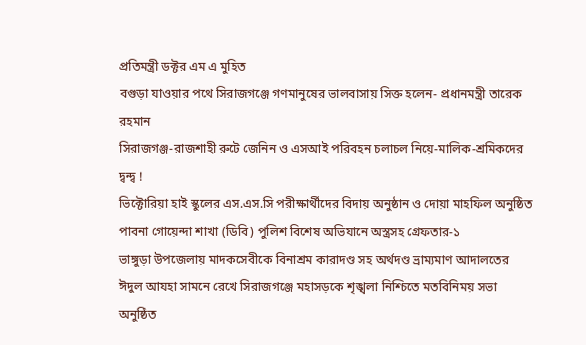প্রতিমন্ত্রী ডক্টর এম এ মুহিত
বগুড়া যাওয়ার পথে সিরাজগঞ্জে গণমানুষের ভালবাসায় সিক্ত হলেন- প্রধানমন্ত্রী তারেক রহমান
সিরাজগঞ্জ-রাজশাহী রুটে জেনিন ও এসআই পরিবহন চলাচল নিয়ে-মালিক-শ্রমিকদের দ্বন্দ্ব !
ভিক্টোরিয়া হাই স্কুলের এস.এস.সি পরীক্ষার্থীদের বিদায় অনুষ্ঠান ও দোয়া মাহফিল অনুষ্ঠিত
পাবনা গোয়েন্দা শাখা (ডিবি) পুলিশ বিশেষ অভিযানে অস্ত্রসহ গ্রেফতার-১
ভাঙ্গুড়া উপজেলায় মাদকসেবীকে বিনাশ্রম কারাদণ্ড সহ অর্থদণ্ড ভ্রাম্যমাণ আদালতের
ঈদুল আযহা সামনে রেখে সিরাজগঞ্জে মহাসড়কে শৃঙ্খলা নিশ্চিতে মতবিনিময় সভা অনুষ্ঠিত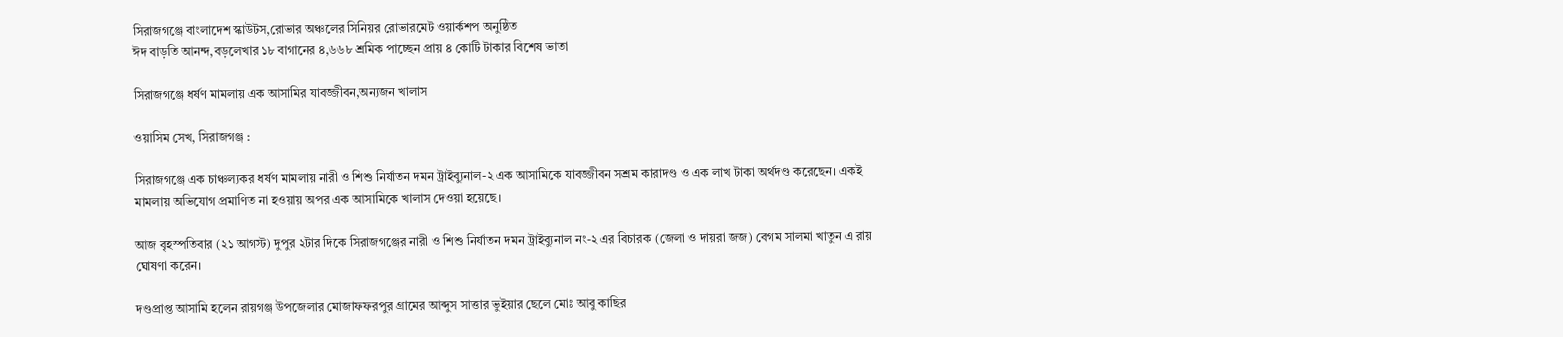সিরাজগঞ্জে বাংলাদেশ স্কাউটস,রোভার অঞ্চলের সিনিয়র রোভারমেট ওয়ার্কশপ অনুষ্ঠিত
ঈদ বাড়তি আনন্দ,বড়লেখার ১৮ বাগানের ৪,৬৬৮ শ্রমিক পাচ্ছেন প্রায় ৪ কোটি টাকার বিশেষ ভাতা

সিরাজগঞ্জে ধর্ষণ মামলায় এক আসামির যাবজ্জীবন,অন্যজন খালাস

ওয়াসিম সেখ, সিরাজগঞ্জ :

সিরাজগঞ্জে এক চাঞ্চল্যকর ধর্ষণ মামলায় নারী ও শিশু নির্যাতন দমন ট্রাইব্যুনাল-২ এক আসামিকে যাবজ্জীবন সশ্রম কারাদণ্ড ও এক লাখ টাকা অর্থদণ্ড করেছেন। একই মামলায় অভিযোগ প্রমাণিত না হওয়ায় অপর এক আসামিকে খালাস দেওয়া হয়েছে।

আজ বৃহস্পতিবার (২১ আগস্ট) দুপুর ২টার দিকে সিরাজগঞ্জের নারী ও শিশু নির্যাতন দমন ট্রাইব্যুনাল নং-২ এর বিচারক (জেলা ও দায়রা জজ) বেগম সালমা খাতুন এ রায় ঘোষণা করেন।

দণ্ডপ্রাপ্ত আসামি হলেন রায়গঞ্জ উপজেলার মোজাফফরপুর গ্রামের আব্দুস সাত্তার ভুইয়ার ছেলে মোঃ আবু কাছির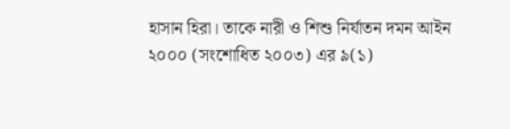হাসান হিরা। তাকে নারী ও শিশু নির্যাতন দমন আইন ২০০০ (সংশোধিত ২০০৩) এর ৯(১)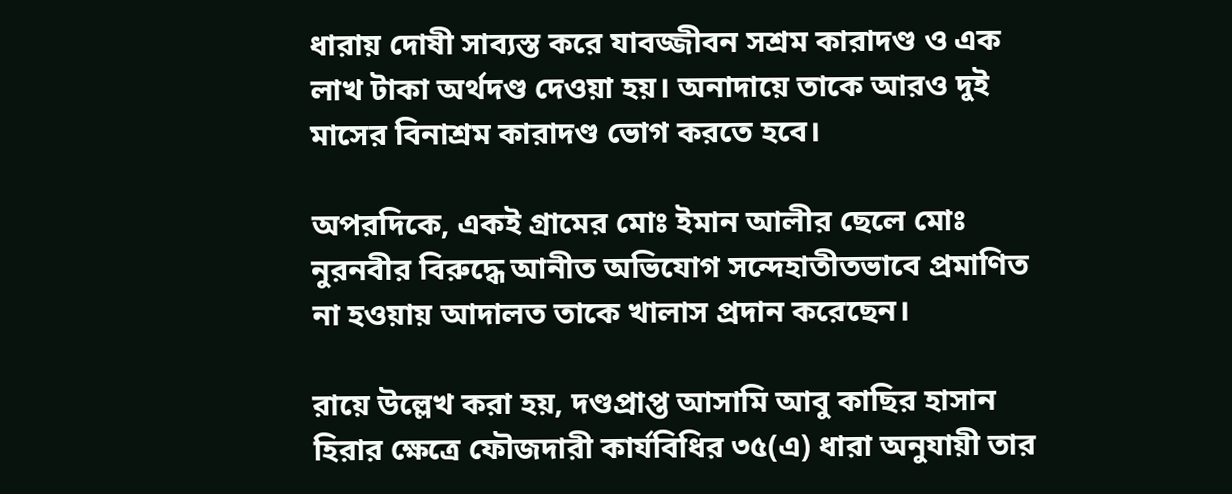ধারায় দোষী সাব্যস্ত করে যাবজ্জীবন সশ্রম কারাদণ্ড ও এক লাখ টাকা অর্থদণ্ড দেওয়া হয়। অনাদায়ে তাকে আরও দুই মাসের বিনাশ্রম কারাদণ্ড ভোগ করতে হবে।

অপরদিকে, একই গ্রামের মোঃ ইমান আলীর ছেলে মোঃ নুরনবীর বিরুদ্ধে আনীত অভিযোগ সন্দেহাতীতভাবে প্রমাণিত না হওয়ায় আদালত তাকে খালাস প্রদান করেছেন।

রায়ে উল্লেখ করা হয়, দণ্ডপ্রাপ্ত আসামি আবু কাছির হাসান হিরার ক্ষেত্রে ফৌজদারী কার্যবিধির ৩৫(এ) ধারা অনুযায়ী তার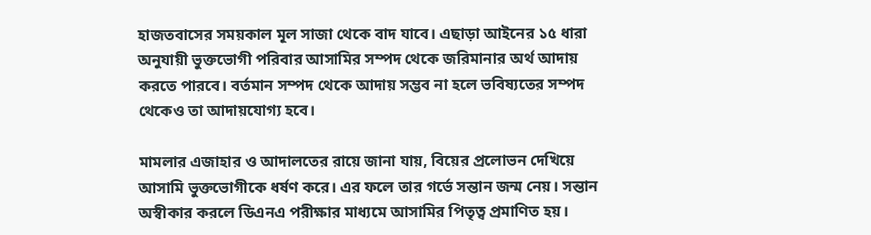হাজতবাসের সময়কাল মূল সাজা থেকে বাদ যাবে। এছাড়া আইনের ১৫ ধারা অনুযায়ী ভুক্তভোগী পরিবার আসামির সম্পদ থেকে জরিমানার অর্থ আদায় করতে পারবে। বর্তমান সম্পদ থেকে আদায় সম্ভব না হলে ভবিষ্যতের সম্পদ থেকেও তা আদায়যোগ্য হবে।

মামলার এজাহার ও আদালতের রায়ে জানা যায়, বিয়ের প্রলোভন দেখিয়ে আসামি ভুক্তভোগীকে ধর্ষণ করে। এর ফলে তার গর্ভে সন্তান জন্ম নেয়। সন্তান অস্বীকার করলে ডিএনএ পরীক্ষার মাধ্যমে আসামির পিতৃত্ব প্রমাণিত হয়।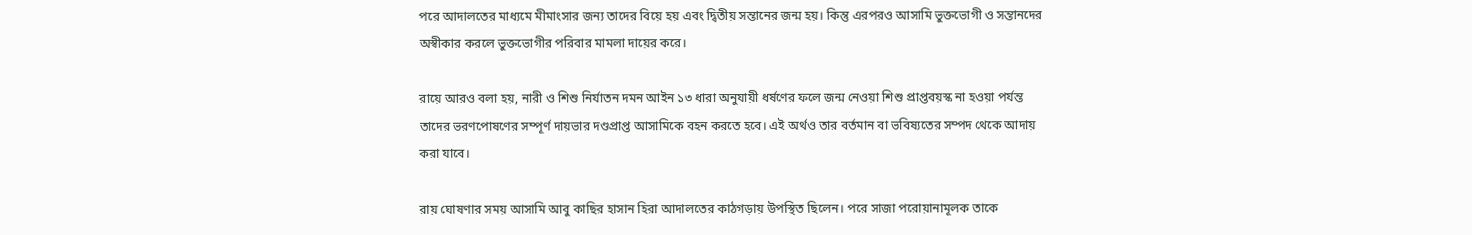পরে আদালতের মাধ্যমে মীমাংসার জন্য তাদের বিয়ে হয় এবং দ্বিতীয় সন্তানের জন্ম হয়। কিন্তু এরপরও আসামি ভুক্তভোগী ও সন্তানদের অস্বীকার করলে ভুক্তভোগীর পরিবার মামলা দায়ের করে।

রায়ে আরও বলা হয়, নারী ও শিশু নির্যাতন দমন আইন ১৩ ধারা অনুযায়ী ধর্ষণের ফলে জন্ম নেওয়া শিশু প্রাপ্তবয়স্ক না হওয়া পর্যন্ত তাদের ভরণপোষণের সম্পূর্ণ দায়ভার দণ্ডপ্রাপ্ত আসামিকে বহন করতে হবে। এই অর্থও তার বর্তমান বা ভবিষ্যতের সম্পদ থেকে আদায় করা যাবে।

রায় ঘোষণার সময় আসামি আবু কাছির হাসান হিরা আদালতের কাঠগড়ায় উপস্থিত ছিলেন। পরে সাজা পরোয়ানামূলক তাকে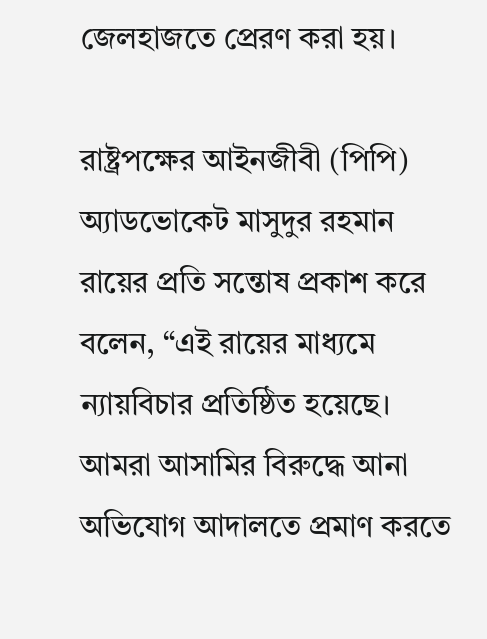জেলহাজতে প্রেরণ করা হয়।

রাষ্ট্রপক্ষের আইনজীবী (পিপি) অ্যাডভোকেট মাসুদুর রহমান রায়ের প্রতি সন্তোষ প্রকাশ করে বলেন, “এই রায়ের মাধ্যমে ন্যায়বিচার প্রতিষ্ঠিত হয়েছে। আমরা আসামির বিরুদ্ধে আনা অভিযোগ আদালতে প্রমাণ করতে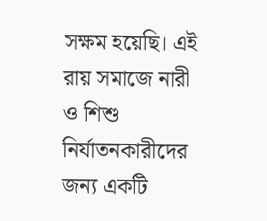সক্ষম হয়েছি। এই রায় সমাজে নারী ও শিশু নির্যাতনকারীদের জন্য একটি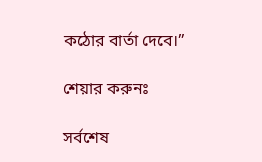কঠোর বার্তা দেবে।”

শেয়ার করুনঃ

সর্বশেষ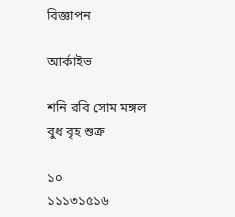বিজ্ঞাপন

আর্কাইভ

শনি রবি সোম মঙ্গল বুধ বৃহ শুক্র

১০
১১১৩১৫১৬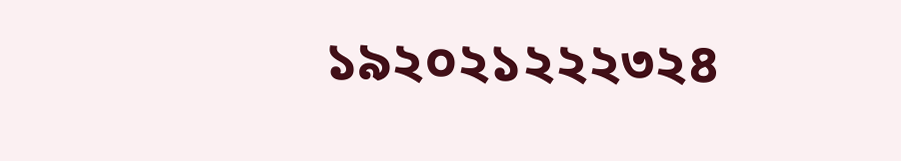১৯২০২১২২২৩২৪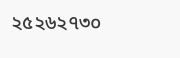২৫২৬২৭৩০